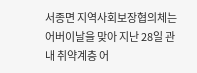서종면 지역사회보장협의체는 어버이날을 맞아 지난 28일 관내 취약계층 어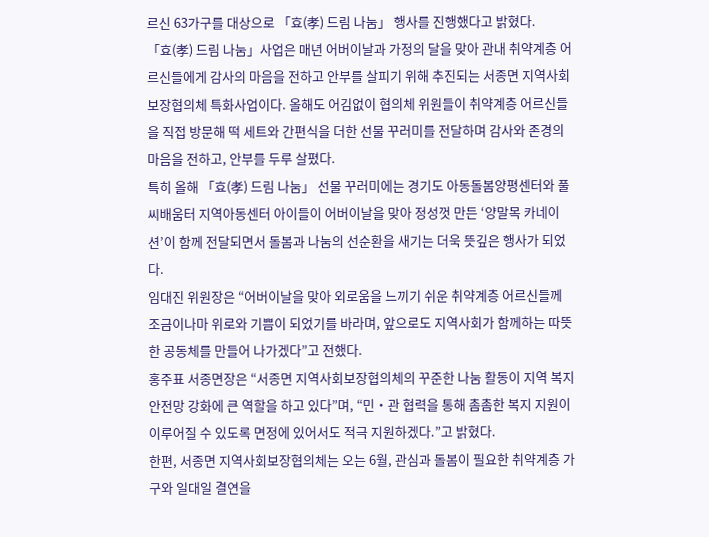르신 63가구를 대상으로 「효(孝) 드림 나눔」 행사를 진행했다고 밝혔다.
「효(孝) 드림 나눔」사업은 매년 어버이날과 가정의 달을 맞아 관내 취약계층 어르신들에게 감사의 마음을 전하고 안부를 살피기 위해 추진되는 서종면 지역사회보장협의체 특화사업이다. 올해도 어김없이 협의체 위원들이 취약계층 어르신들을 직접 방문해 떡 세트와 간편식을 더한 선물 꾸러미를 전달하며 감사와 존경의 마음을 전하고, 안부를 두루 살폈다.
특히 올해 「효(孝) 드림 나눔」 선물 꾸러미에는 경기도 아동돌봄양평센터와 풀씨배움터 지역아동센터 아이들이 어버이날을 맞아 정성껏 만든 ‘양말목 카네이션’이 함께 전달되면서 돌봄과 나눔의 선순환을 새기는 더욱 뜻깊은 행사가 되었다.
임대진 위원장은 “어버이날을 맞아 외로움을 느끼기 쉬운 취약계층 어르신들께 조금이나마 위로와 기쁨이 되었기를 바라며, 앞으로도 지역사회가 함께하는 따뜻한 공동체를 만들어 나가겠다”고 전했다.
홍주표 서종면장은 “서종면 지역사회보장협의체의 꾸준한 나눔 활동이 지역 복지 안전망 강화에 큰 역할을 하고 있다”며, “민‧관 협력을 통해 촘촘한 복지 지원이 이루어질 수 있도록 면정에 있어서도 적극 지원하겠다.”고 밝혔다.
한편, 서종면 지역사회보장협의체는 오는 6월, 관심과 돌봄이 필요한 취약계층 가구와 일대일 결연을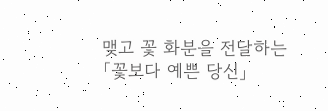맺고 꽃 화분을 전달하는 「꽃보다 예쁜 당신」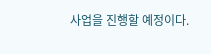사업을 진행할 예정이다.